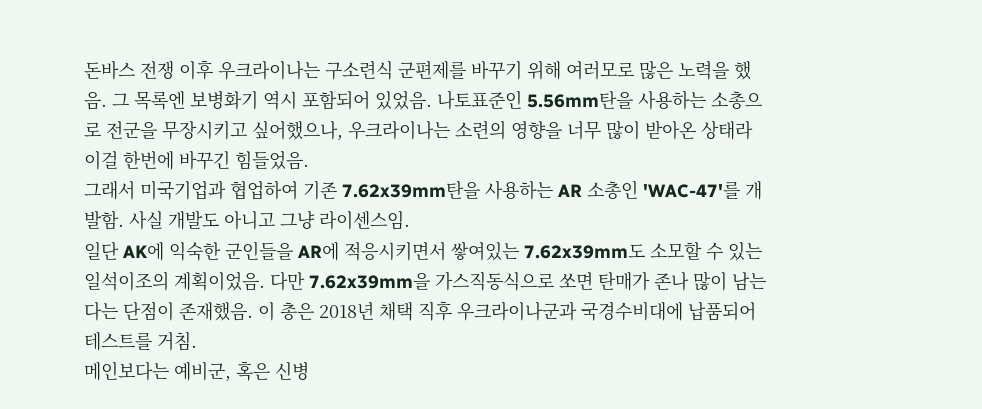돈바스 전쟁 이후 우크라이나는 구소련식 군편제를 바꾸기 위해 여러모로 많은 노력을 했음. 그 목록엔 보병화기 역시 포함되어 있었음. 나토표준인 5.56mm탄을 사용하는 소총으로 전군을 무장시키고 싶어했으나, 우크라이나는 소련의 영향을 너무 많이 받아온 상태라 이걸 한번에 바꾸긴 힘들었음.
그래서 미국기업과 협업하여 기존 7.62x39mm탄을 사용하는 AR 소총인 'WAC-47'를 개발함. 사실 개발도 아니고 그냥 라이센스임.
일단 AK에 익숙한 군인들을 AR에 적응시키면서 쌓여있는 7.62x39mm도 소모할 수 있는 일석이조의 계획이었음. 다만 7.62x39mm을 가스직동식으로 쏘면 탄매가 존나 많이 남는다는 단점이 존재했음. 이 총은 2018년 채택 직후 우크라이나군과 국경수비대에 납품되어 테스트를 거침.
메인보다는 예비군, 혹은 신병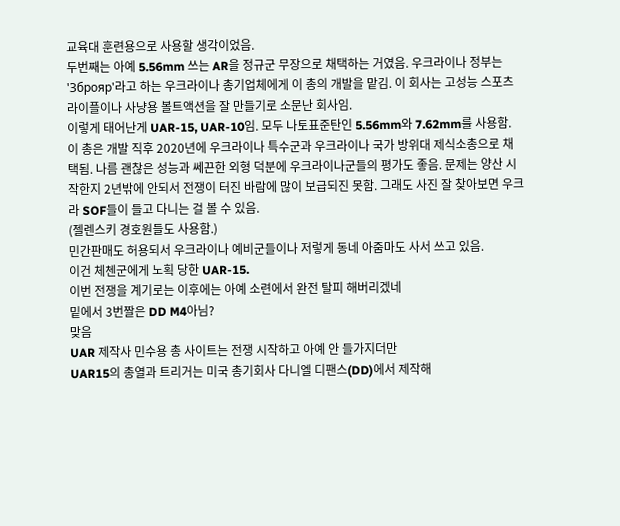교육대 훈련용으로 사용할 생각이었음.
두번째는 아예 5.56mm 쓰는 AR을 정규군 무장으로 채택하는 거였음. 우크라이나 정부는 'Зброяр'라고 하는 우크라이나 총기업체에게 이 총의 개발을 맡김. 이 회사는 고성능 스포츠 라이플이나 사냥용 볼트액션을 잘 만들기로 소문난 회사임.
이렇게 태어난게 UAR-15, UAR-10임. 모두 나토표준탄인 5.56mm와 7.62mm를 사용함.
이 총은 개발 직후 2020년에 우크라이나 특수군과 우크라이나 국가 방위대 제식소총으로 채택됨. 나름 괜찮은 성능과 쎄끈한 외형 덕분에 우크라이나군들의 평가도 좋음. 문제는 양산 시작한지 2년밖에 안되서 전쟁이 터진 바람에 많이 보급되진 못함. 그래도 사진 잘 찾아보면 우크라 SOF들이 들고 다니는 걸 볼 수 있음.
(젤렌스키 경호원들도 사용함.)
민간판매도 허용되서 우크라이나 예비군들이나 저렇게 동네 아줌마도 사서 쓰고 있음.
이건 체첸군에게 노획 당한 UAR-15.
이번 전쟁을 계기로는 이후에는 아예 소련에서 완전 탈피 해버리겠네
밑에서 3번짤은 DD M4아님?
맞음
UAR 제작사 민수용 총 사이트는 전쟁 시작하고 아예 안 들가지더만
UAR15의 총열과 트리거는 미국 총기회사 다니엘 디팬스(DD)에서 제작해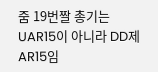줌 19번짤 총기는 UAR15이 아니라 DD제 AR15임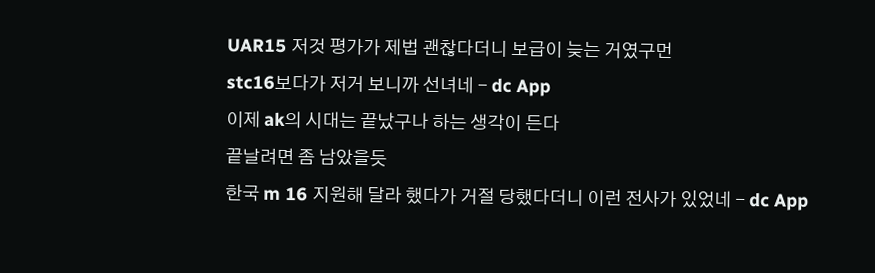UAR15 저것 평가가 제법 괜찮다더니 보급이 늦는 거였구먼
stc16보다가 저거 보니까 선녀네 - dc App
이제 ak의 시대는 끝났구나 하는 생각이 든다
끝날려면 좀 남았을듯
한국 m 16 지원해 달라 했다가 거절 당했다더니 이런 전사가 있었네 - dc App